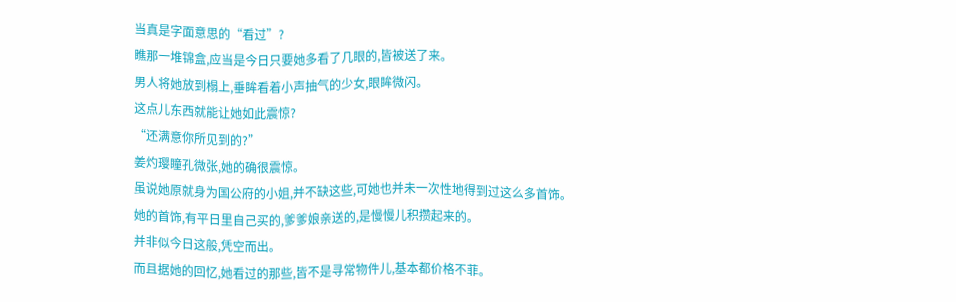当真是字面意思的“看过”?
瞧那一堆锦盒,应当是今日只要她多看了几眼的,皆被送了来。
男人将她放到榻上,垂眸看着小声抽气的少女,眼眸微闪。
这点儿东西就能让她如此震惊?
“还满意你所见到的?”
姜灼璎瞳孔微张,她的确很震惊。
虽说她原就身为国公府的小姐,并不缺这些,可她也并未一次性地得到过这么多首饰。
她的首饰,有平日里自己买的,爹爹娘亲送的,是慢慢儿积攒起来的。
并非似今日这般,凭空而出。
而且据她的回忆,她看过的那些,皆不是寻常物件儿,基本都价格不菲。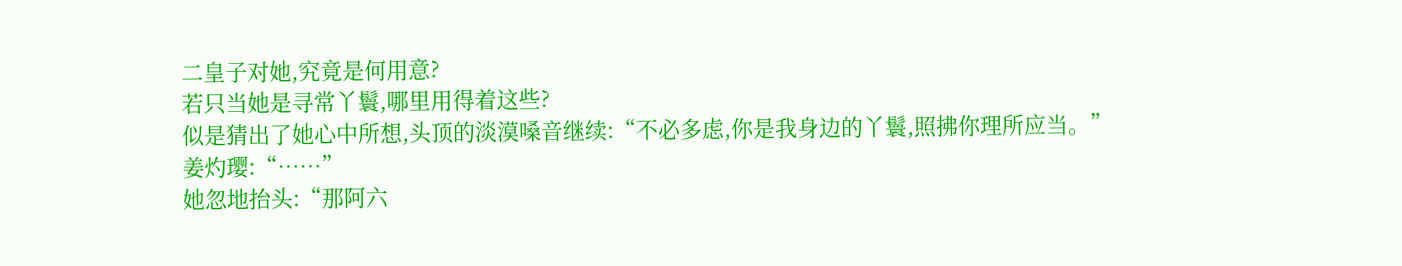二皇子对她,究竟是何用意?
若只当她是寻常丫鬟,哪里用得着这些?
似是猜出了她心中所想,头顶的淡漠嗓音继续:“不必多虑,你是我身边的丫鬟,照拂你理所应当。”
姜灼璎:“……”
她忽地抬头:“那阿六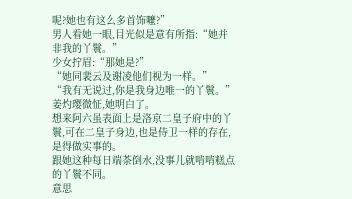呢?她也有这么多首饰嚒?”
男人看她一眼,目光似是意有所指:“她并非我的丫鬟。”
少女拧眉:“那她是?”
“她同裴云及谢凌他们视为一样。”
“我有无说过,你是我身边唯一的丫鬟。”
姜灼璎微怔,她明白了。
想来阿六虽表面上是洛京二皇子府中的丫鬟,可在二皇子身边,也是侍卫一样的存在,是得做实事的。
跟她这种每日端茶倒水,没事儿就啃啃糕点的丫鬟不同。
意思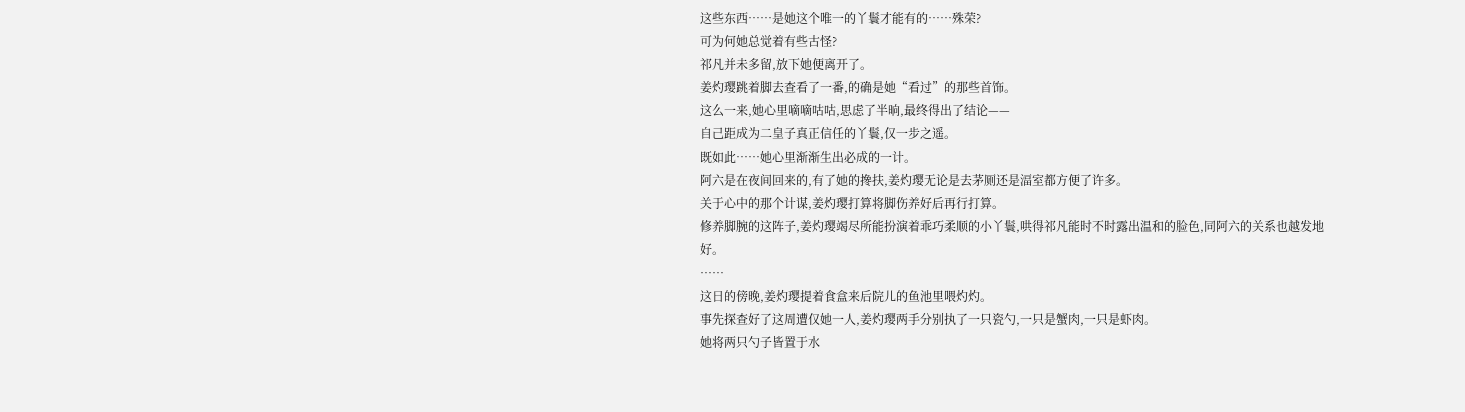这些东西……是她这个唯一的丫鬟才能有的……殊荣?
可为何她总觉着有些古怪?
祁凡并未多留,放下她便离开了。
姜灼璎跳着脚去查看了一番,的确是她“看过”的那些首饰。
这么一来,她心里嘀嘀咕咕,思虑了半晌,最终得出了结论——
自己距成为二皇子真正信任的丫鬟,仅一步之遥。
既如此……她心里渐渐生出必成的一计。
阿六是在夜间回来的,有了她的搀扶,姜灼璎无论是去茅厕还是湢室都方便了许多。
关于心中的那个计谋,姜灼璎打算将脚伤养好后再行打算。
修养脚腕的这阵子,姜灼璎竭尽所能扮演着乖巧柔顺的小丫鬟,哄得祁凡能时不时露出温和的脸色,同阿六的关系也越发地好。
……
这日的傍晚,姜灼璎提着食盒来后院儿的鱼池里喂灼灼。
事先探查好了这周遭仅她一人,姜灼璎两手分别执了一只瓷勺,一只是蟹肉,一只是虾肉。
她将两只勺子皆置于水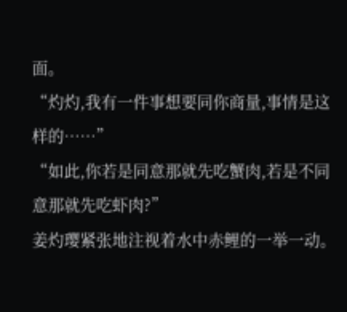面。
“灼灼,我有一件事想要同你商量,事情是这样的……”
“如此,你若是同意那就先吃蟹肉,若是不同意那就先吃虾肉?”
姜灼璎紧张地注视着水中赤鲤的一举一动。